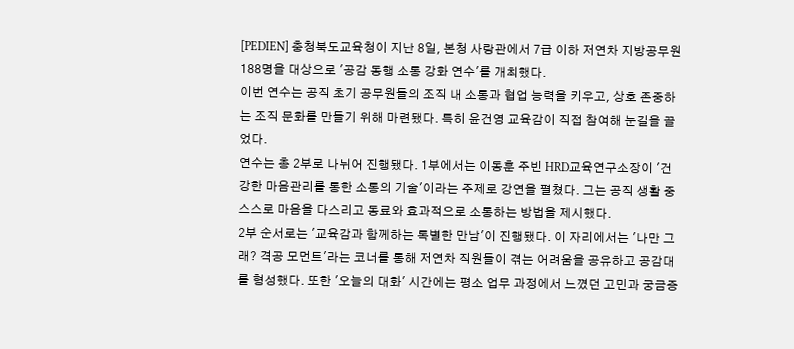[PEDIEN] 충청북도교육청이 지난 8일, 본청 사랑관에서 7급 이하 저연차 지방공무원 188명을 대상으로 '공감 동행 소통 강화 연수'를 개최했다.
이번 연수는 공직 초기 공무원들의 조직 내 소통과 협업 능력을 키우고, 상호 존중하는 조직 문화를 만들기 위해 마련됐다. 특히 윤건영 교육감이 직접 참여해 눈길을 끌었다.
연수는 총 2부로 나뉘어 진행됐다. 1부에서는 이동훈 주빈 HRD교육연구소장이 '건강한 마음관리를 통한 소통의 기술'이라는 주제로 강연을 펼쳤다. 그는 공직 생활 중 스스로 마음을 다스리고 동료와 효과적으로 소통하는 방법을 제시했다.
2부 순서로는 '교육감과 함께하는 톡별한 만남'이 진행됐다. 이 자리에서는 '나만 그래? 격공 모먼트'라는 코너를 통해 저연차 직원들이 겪는 어려움을 공유하고 공감대를 형성했다. 또한 '오늘의 대화' 시간에는 평소 업무 과정에서 느꼈던 고민과 궁금증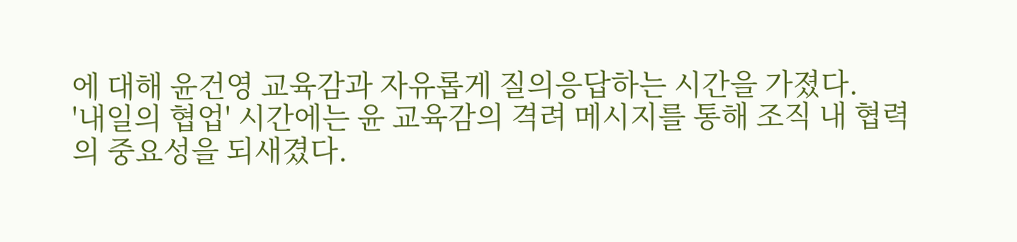에 대해 윤건영 교육감과 자유롭게 질의응답하는 시간을 가졌다.
'내일의 협업' 시간에는 윤 교육감의 격려 메시지를 통해 조직 내 협력의 중요성을 되새겼다.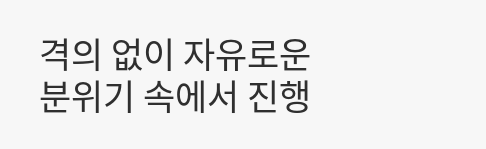격의 없이 자유로운 분위기 속에서 진행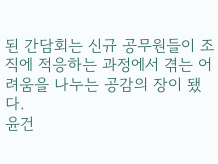된 간담회는 신규 공무원들이 조직에 적응하는 과정에서 겪는 어려움을 나누는 공감의 장이 됐다.
윤건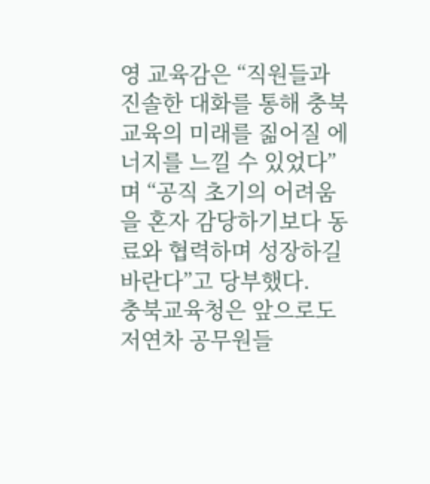영 교육감은 “직원들과 진솔한 대화를 통해 충북교육의 미래를 짊어질 에너지를 느낄 수 있었다”며 “공직 초기의 어려움을 혼자 감당하기보다 동료와 협력하며 성장하길 바란다”고 당부했다.
충북교육청은 앞으로도 저연차 공무원들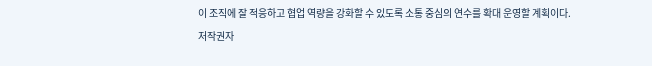이 조직에 잘 적응하고 협업 역량을 강화할 수 있도록 소통 중심의 연수를 확대 운영할 계획이다.
저작권자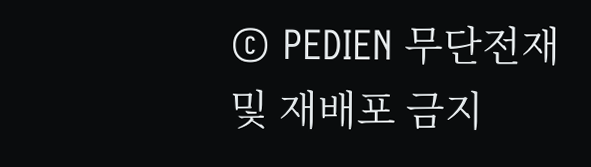© PEDIEN 무단전재 및 재배포 금지